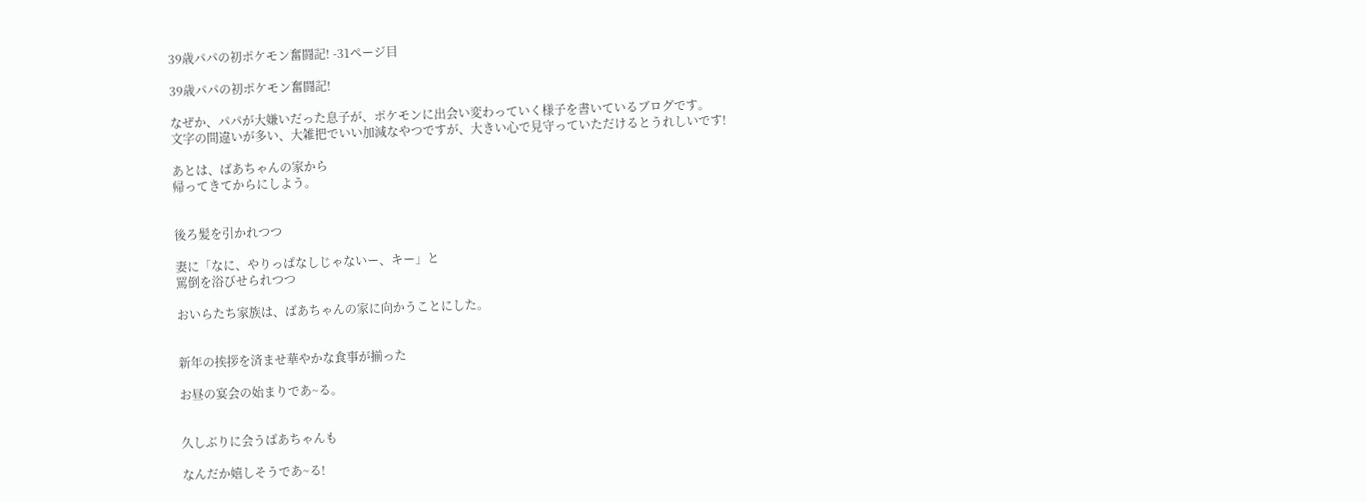39歳パパの初ポケモン奮闘記! -31ページ目

39歳パパの初ポケモン奮闘記!

なぜか、パパが大嫌いだった息子が、ポケモンに出会い変わっていく様子を書いているブログです。
文字の間違いが多い、大雑把でいい加減なやつですが、大きい心で見守っていただけるとうれしいです!

あとは、ばあちゃんの家から
帰ってきてからにしよう。


後ろ髪を引かれつつ

妻に「なに、やりっぱなしじゃないー、キー」と
罵倒を浴びせられつつ

おいらたち家族は、ばあちゃんの家に向かうことにした。


新年の挨拶を済ませ華やかな食事が揃った

お昼の宴会の始まりであ~る。


久しぶりに会うばあちゃんも

なんだか嬉しそうであ~る!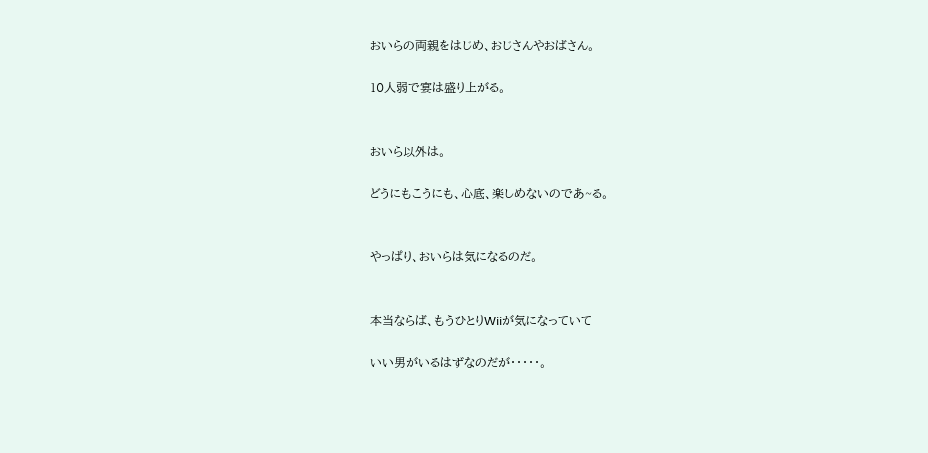おいらの両親をはじめ、おじさんやおばさん。

10人弱で宴は盛り上がる。


おいら以外は。

どうにもこうにも、心底、楽しめないのであ~る。


やっぱり、おいらは気になるのだ。


本当ならば、もうひとりWiiが気になっていて

いい男がいるはずなのだが・・・・・。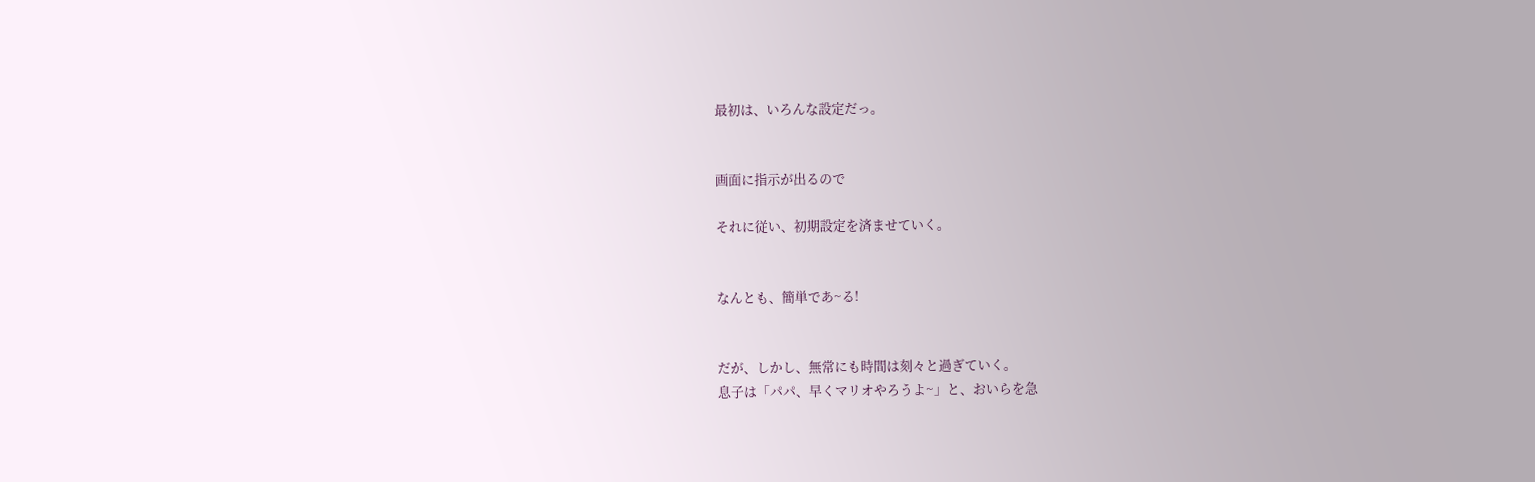最初は、いろんな設定だっ。


画面に指示が出るので

それに従い、初期設定を済ませていく。


なんとも、簡単であ~る!


だが、しかし、無常にも時間は刻々と過ぎていく。
息子は「パパ、早くマリオやろうよ~」と、おいらを急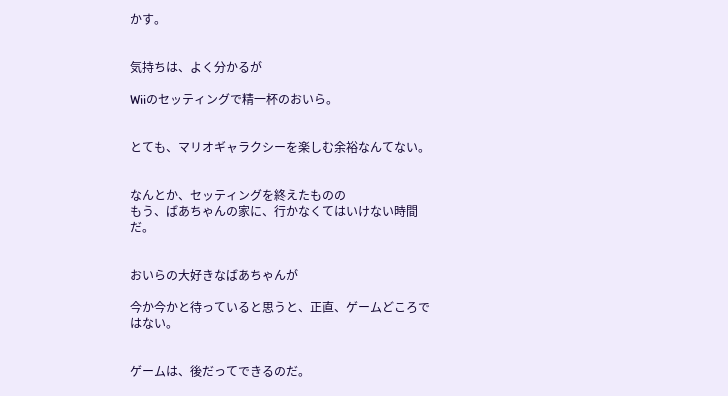かす。


気持ちは、よく分かるが

Wiiのセッティングで精一杯のおいら。


とても、マリオギャラクシーを楽しむ余裕なんてない。


なんとか、セッティングを終えたものの
もう、ばあちゃんの家に、行かなくてはいけない時間だ。


おいらの大好きなばあちゃんが

今か今かと待っていると思うと、正直、ゲームどころではない。


ゲームは、後だってできるのだ。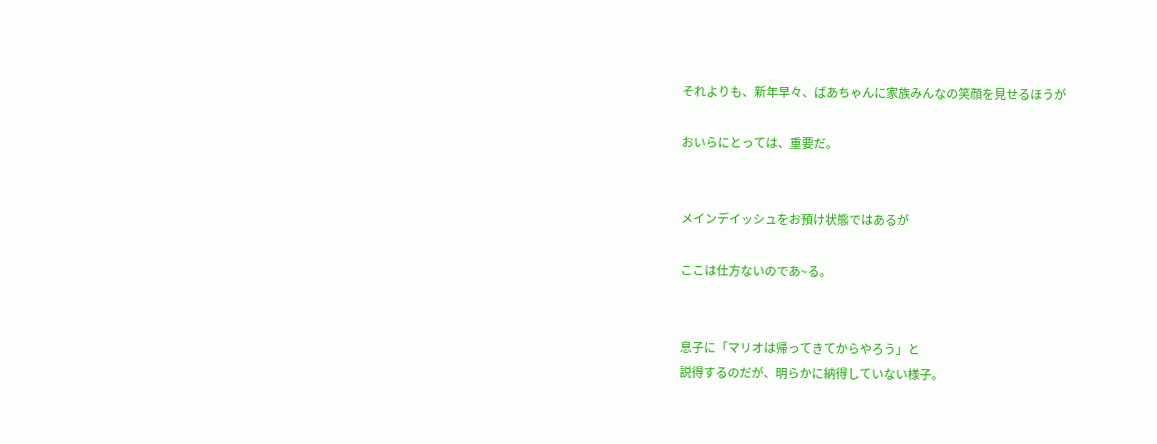それよりも、新年早々、ばあちゃんに家族みんなの笑顔を見せるほうが

おいらにとっては、重要だ。


メインデイッシュをお預け状態ではあるが

ここは仕方ないのであ~る。


息子に「マリオは帰ってきてからやろう」と
説得するのだが、明らかに納得していない様子。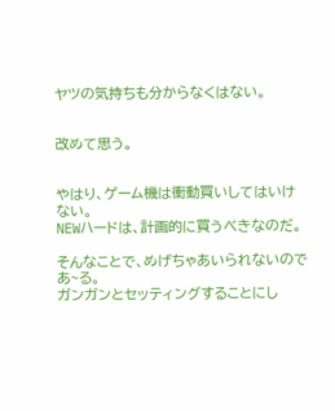ヤツの気持ちも分からなくはない。


改めて思う。


やはり、ゲーム機は衝動買いしてはいけない。
NEWハードは、計画的に買うべきなのだ。

そんなことで、めげちゃあいられないのであ~る。
ガンガンとセッティングすることにし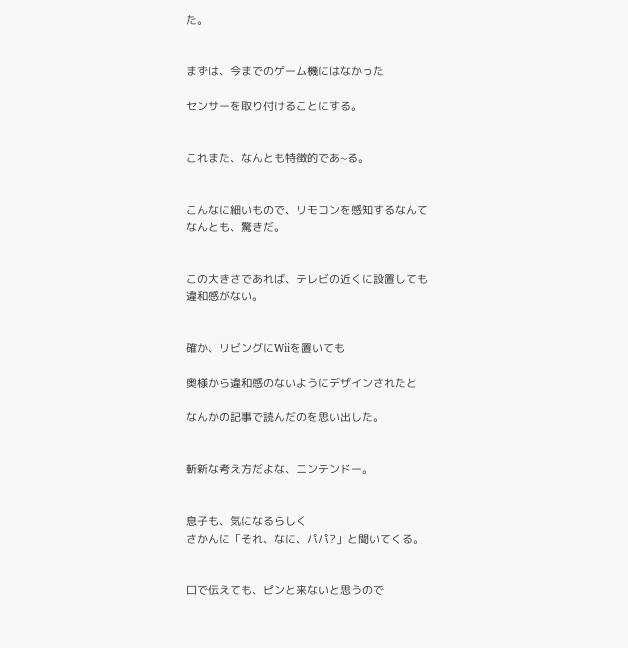た。


まずは、今までのゲーム機にはなかった

センサーを取り付けることにする。


これまた、なんとも特徴的であ~る。


こんなに細いもので、リモコンを感知するなんて
なんとも、驚きだ。


この大きさであれば、テレビの近くに設置しても
違和感がない。


確か、リビングにWiiを置いても

奥様から違和感のないようにデザインされたと

なんかの記事で読んだのを思い出した。


斬新な考え方だよな、ニンテンドー。


息子も、気になるらしく
さかんに「それ、なに、パパ?」と聞いてくる。


口で伝えても、ピンと来ないと思うので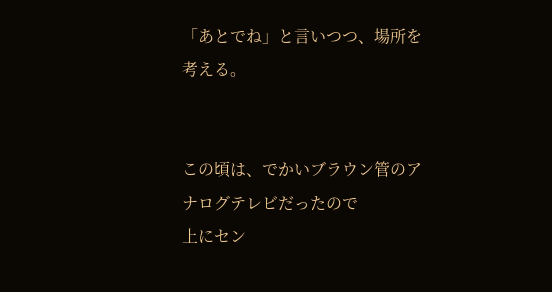「あとでね」と言いつつ、場所を考える。


この頃は、でかいブラウン管のアナログテレビだったので
上にセン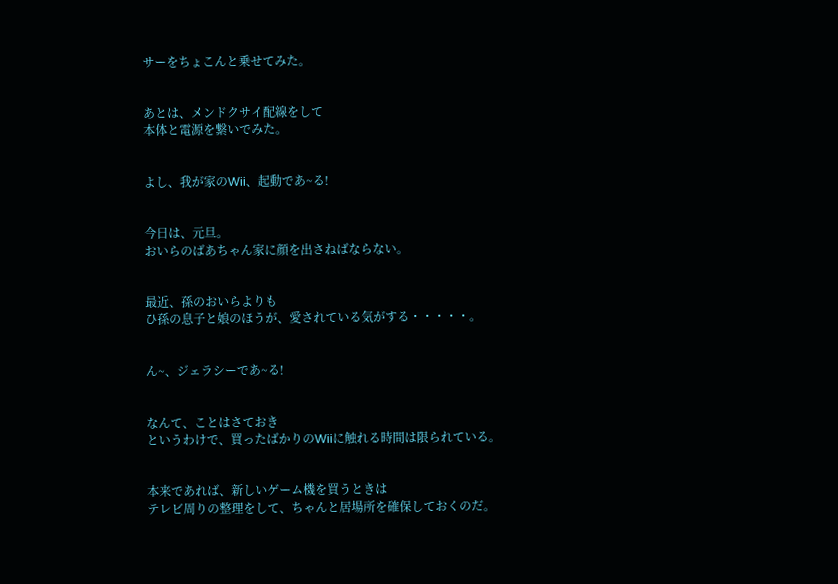サーをちょこんと乗せてみた。


あとは、メンドクサイ配線をして
本体と電源を繋いでみた。


よし、我が家のWii、起動であ~る!


今日は、元旦。
おいらのばあちゃん家に顔を出さねばならない。


最近、孫のおいらよりも
ひ孫の息子と娘のほうが、愛されている気がする・・・・・。


ん~、ジェラシーであ~る!


なんて、ことはさておき
というわけで、買ったばかりのWiiに触れる時間は限られている。


本来であれば、新しいゲーム機を買うときは
テレビ周りの整理をして、ちゃんと居場所を確保しておくのだ。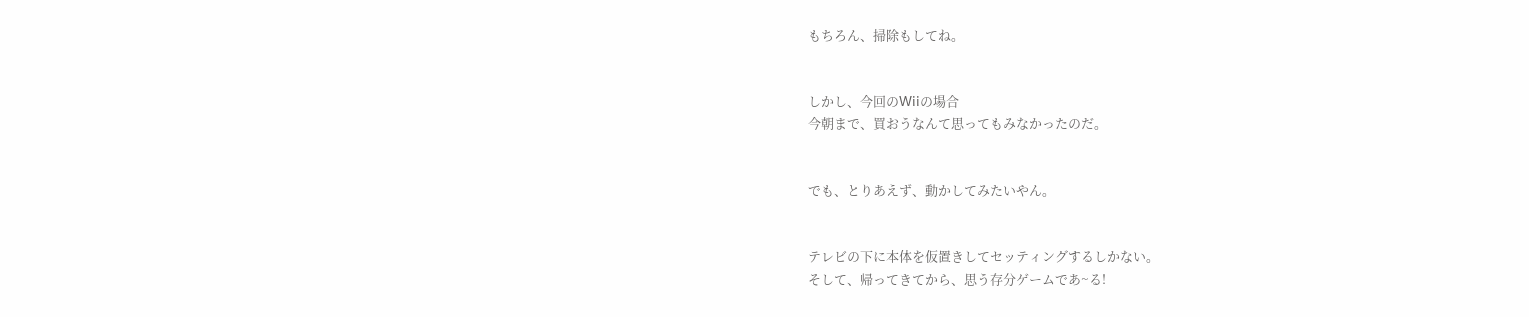もちろん、掃除もしてね。


しかし、今回のWiiの場合
今朝まで、買おうなんて思ってもみなかったのだ。


でも、とりあえず、動かしてみたいやん。


テレビの下に本体を仮置きしてセッティングするしかない。
そして、帰ってきてから、思う存分ゲームであ~る!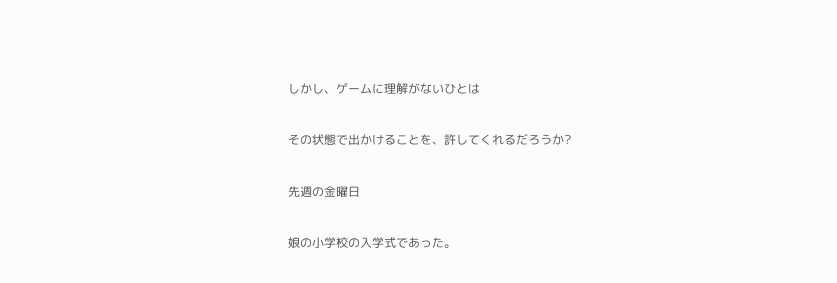しかし、ゲームに理解がないひとは

その状態で出かけることを、許してくれるだろうか?

先週の金曜日

娘の小学校の入学式であった。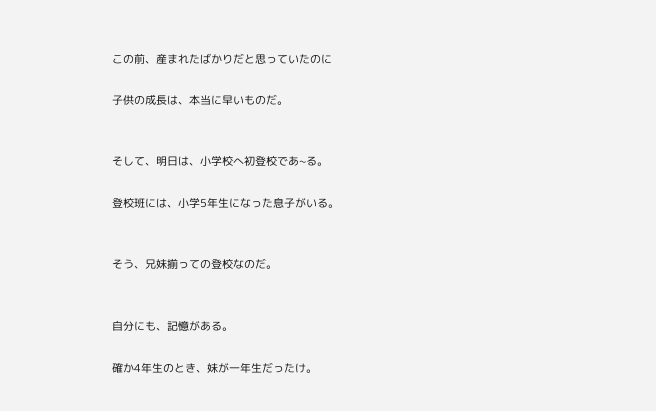この前、産まれたばかりだと思っていたのに

子供の成長は、本当に早いものだ。


そして、明日は、小学校へ初登校であ~る。

登校班には、小学5年生になった息子がいる。


そう、兄妹揃っての登校なのだ。


自分にも、記憶がある。

確か4年生のとき、妹が一年生だったけ。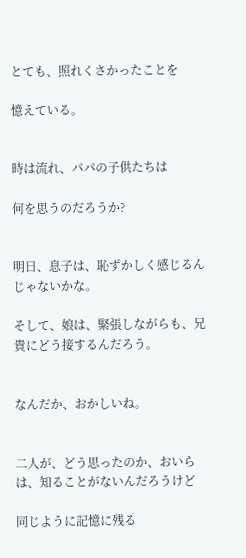とても、照れくさかったことを

憶えている。


時は流れ、パパの子供たちは

何を思うのだろうか?


明日、息子は、恥ずかしく感じるんじゃないかな。

そして、娘は、緊張しながらも、兄貴にどう接するんだろう。


なんだか、おかしいね。


二人が、どう思ったのか、おいらは、知ることがないんだろうけど

同じように記憶に残る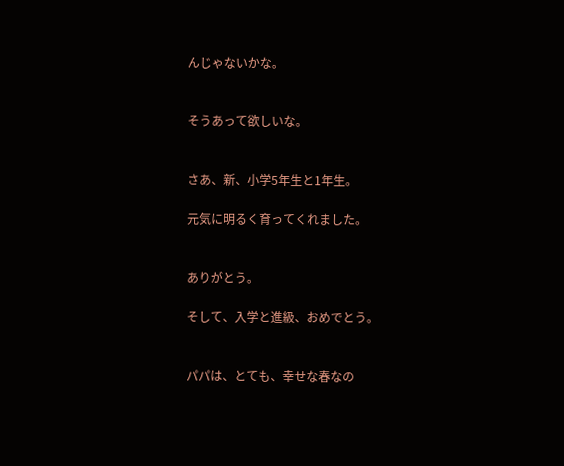んじゃないかな。


そうあって欲しいな。


さあ、新、小学5年生と1年生。

元気に明るく育ってくれました。


ありがとう。

そして、入学と進級、おめでとう。


パパは、とても、幸せな春なの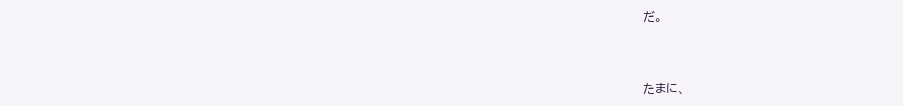だ。


たまに、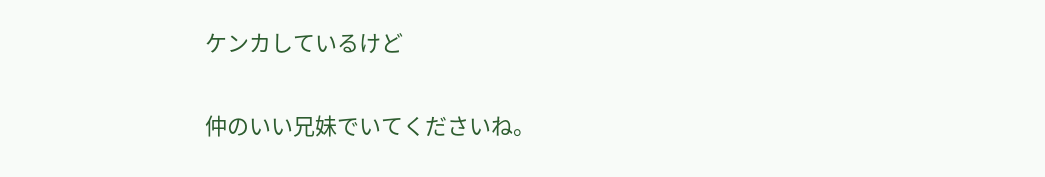ケンカしているけど

仲のいい兄妹でいてくださいね。